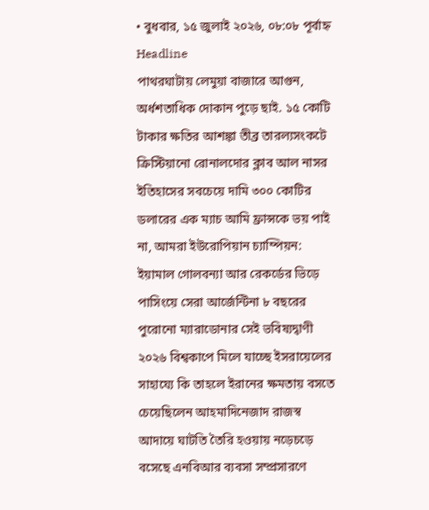• বুধবার, ১৫ জুলাই ২০২৬, ০৮:০৮ পূর্বাহ্ন
Headline
পাথরঘাটায় লেমুয়া বাজারে আগুন, অর্ধশতাধিক দোকান পুড়ে ছাই. ১৫ কোটি টাকার ক্ষতির আশঙ্কা তীব্র তারল্যসংকটে ক্রিস্টিয়ানো রোনালদোর ক্লাব আল নাসর ইতিহাসের সবচেয়ে দামি ৩০০ কোটির ডলারের এক ম্যাচ আমি ফ্রান্সকে ভয় পাই না, আমরা ইউরোপিয়ান চ্যাম্পিয়ন: ইয়ামাল গোলবন্যা আর রেকর্ডের ভিড়ে পাসিংয়ে সেরা আর্জেন্টিনা ৮ বছরের পুরোনো ম্যারাডোনার সেই ভবিষ্যদ্বাণী ২০২৬ বিশ্বকাপে মিলে যাচ্ছে ইসরায়েলের সাহায্যে কি তাহলে ইরানের ক্ষমতায় বসতে চেয়েছিলেন আহমাদিনেজাদ রাজস্ব আদায়ে ঘাটতি তৈরি হওয়ায় নড়েচড়ে বসেছে এনবিআর ব্যবসা সম্প্রসারণে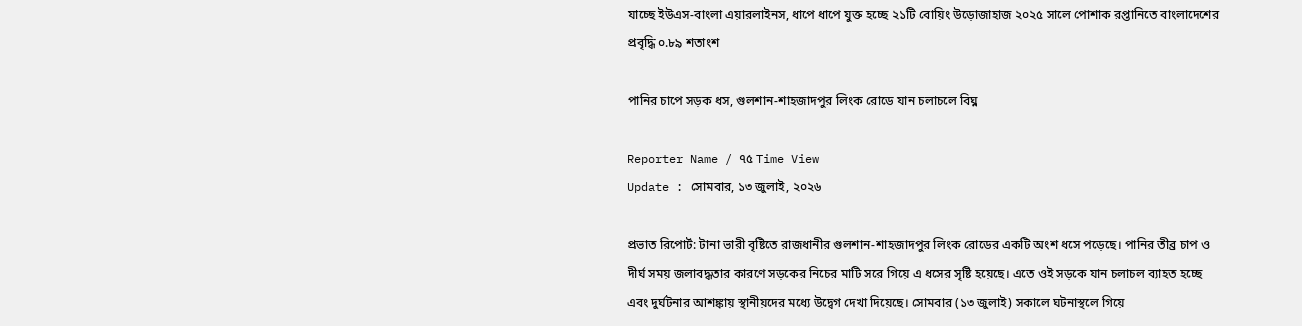যাচ্ছে ইউএস-বাংলা এয়ারলাইনস, ধাপে ধাপে যুক্ত হচ্ছে ২১টি বোয়িং উড়োজাহাজ ২০২৫ সালে পোশাক রপ্তানিতে বাংলাদেশের প্রবৃদ্ধি ০.৮৯ শতাংশ

পানির চাপে সড়ক ধস, গুলশান-শাহজাদপুর লিংক রোডে যান চলাচলে বিঘ্ন

Reporter Name / ৭৫ Time View
Update : সোমবার, ১৩ জুলাই, ২০২৬

প্রভাত রিপোর্ট: টানা ভারী বৃষ্টিতে রাজধানীর গুলশান-শাহজাদপুর লিংক রোডের একটি অংশ ধসে পড়েছে। পানির তীব্র চাপ ও দীর্ঘ সময় জলাবদ্ধতার কারণে সড়কের নিচের মাটি সরে গিয়ে এ ধসের সৃষ্টি হয়েছে। এতে ওই সড়কে যান চলাচল ব্যাহত হচ্ছে এবং দুর্ঘটনার আশঙ্কায় স্থানীয়দের মধ্যে উদ্বেগ দেখা দিয়েছে। সোমবার (১৩ জুলাই) সকালে ঘটনাস্থলে গিয়ে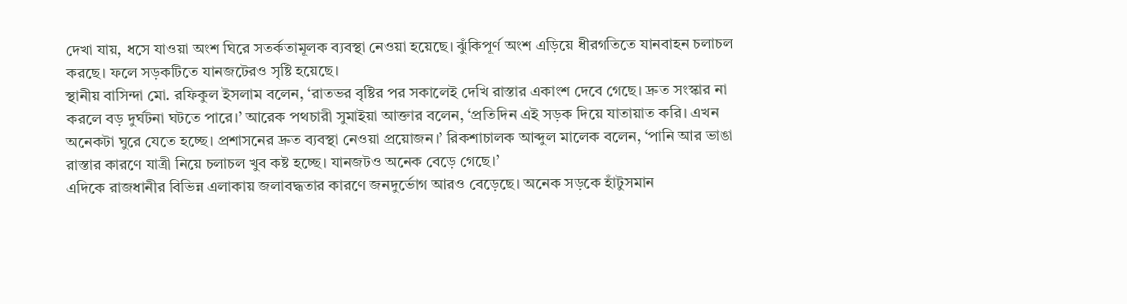দেখা যায়, ধসে যাওয়া অংশ ঘিরে সতর্কতামূলক ব্যবস্থা নেওয়া হয়েছে। ঝুঁকিপূর্ণ অংশ এড়িয়ে ধীরগতিতে যানবাহন চলাচল করছে। ফলে সড়কটিতে যানজটেরও সৃষ্টি হয়েছে।
স্থানীয় বাসিন্দা মো. রফিকুল ইসলাম বলেন, ‘রাতভর বৃষ্টির পর সকালেই দেখি রাস্তার একাংশ দেবে গেছে। দ্রুত সংস্কার না করলে বড় দুর্ঘটনা ঘটতে পারে।’ আরেক পথচারী সুমাইয়া আক্তার বলেন, ‘প্রতিদিন এই সড়ক দিয়ে যাতায়াত করি। এখন অনেকটা ঘুরে যেতে হচ্ছে। প্রশাসনের দ্রুত ব্যবস্থা নেওয়া প্রয়োজন।’ রিকশাচালক আব্দুল মালেক বলেন, ‘পানি আর ভাঙা রাস্তার কারণে যাত্রী নিয়ে চলাচল খুব কষ্ট হচ্ছে। যানজটও অনেক বেড়ে গেছে।’
এদিকে রাজধানীর বিভিন্ন এলাকায় জলাবদ্ধতার কারণে জনদুর্ভোগ আরও বেড়েছে। অনেক সড়কে হাঁটুসমান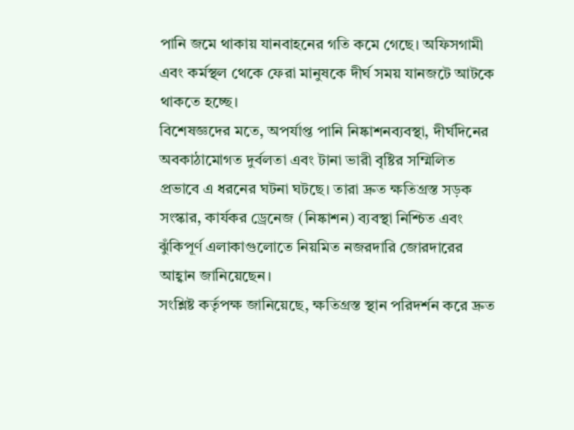পানি জমে থাকায় যানবাহনের গতি কমে গেছে। অফিসগামী এবং কর্মস্থল থেকে ফেরা মানুষকে দীর্ঘ সময় যানজটে আটকে থাকতে হচ্ছে।
বিশেষজ্ঞদের মতে, অপর্যাপ্ত পানি নিষ্কাশনব্যবস্থা, দীর্ঘদিনের অবকাঠামোগত দুর্বলতা এবং টানা ভারী বৃষ্টির সম্মিলিত প্রভাবে এ ধরনের ঘটনা ঘটছে। তারা দ্রুত ক্ষতিগ্রস্ত সড়ক সংস্কার, কার্যকর ড্রেনেজ (নিষ্কাশন) ব্যবস্থা নিশ্চিত এবং ঝুঁকিপূর্ণ এলাকাগুলোতে নিয়মিত নজরদারি জোরদারের আহ্বান জানিয়েছেন।
সংশ্লিষ্ট কর্তৃপক্ষ জানিয়েছে, ক্ষতিগ্রস্ত স্থান পরিদর্শন করে দ্রুত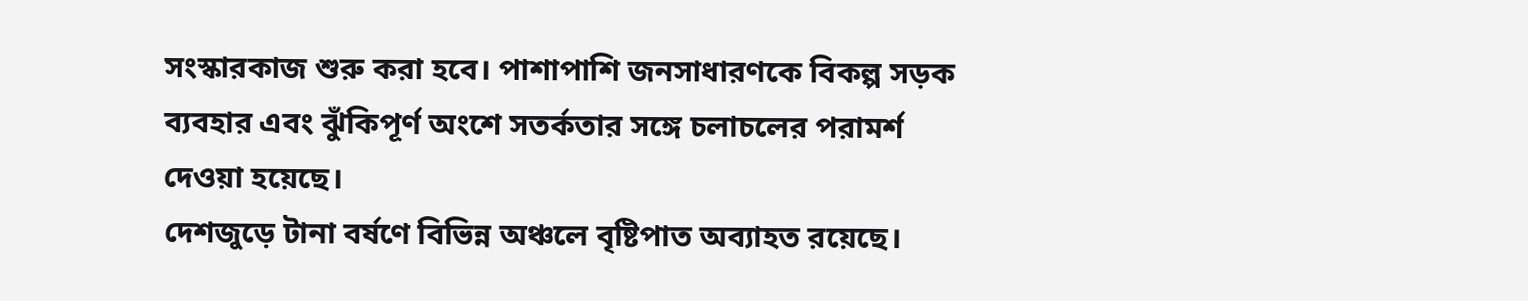সংস্কারকাজ শুরু করা হবে। পাশাপাশি জনসাধারণকে বিকল্প সড়ক ব্যবহার এবং ঝুঁকিপূর্ণ অংশে সতর্কতার সঙ্গে চলাচলের পরামর্শ দেওয়া হয়েছে।
দেশজুড়ে টানা বর্ষণে বিভিন্ন অঞ্চলে বৃষ্টিপাত অব্যাহত রয়েছে।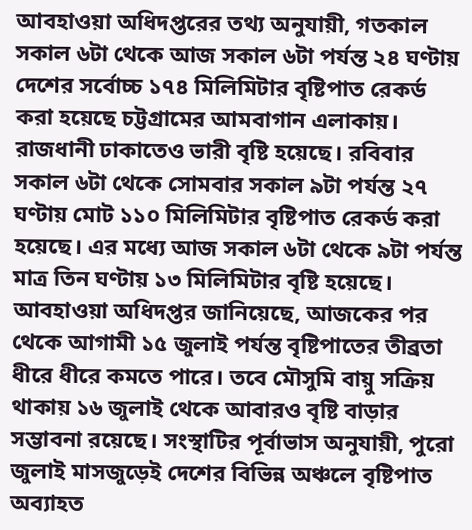আবহাওয়া অধিদপ্তরের তথ্য অনুযায়ী, গতকাল সকাল ৬টা থেকে আজ সকাল ৬টা পর্যন্ত ২৪ ঘণ্টায় দেশের সর্বোচ্চ ১৭৪ মিলিমিটার বৃষ্টিপাত রেকর্ড করা হয়েছে চট্টগ্রামের আমবাগান এলাকায়।
রাজধানী ঢাকাতেও ভারী বৃষ্টি হয়েছে। রবিবার সকাল ৬টা থেকে সোমবার সকাল ৯টা পর্যন্ত ২৭ ঘণ্টায় মোট ১১০ মিলিমিটার বৃষ্টিপাত রেকর্ড করা হয়েছে। এর মধ্যে আজ সকাল ৬টা থেকে ৯টা পর্যন্ত মাত্র তিন ঘণ্টায় ১৩ মিলিমিটার বৃষ্টি হয়েছে।
আবহাওয়া অধিদপ্তর জানিয়েছে, আজকের পর থেকে আগামী ১৫ জুলাই পর্যন্ত বৃষ্টিপাতের তীব্রতা ধীরে ধীরে কমতে পারে। তবে মৌসুমি বায়ু সক্রিয় থাকায় ১৬ জুলাই থেকে আবারও বৃষ্টি বাড়ার সম্ভাবনা রয়েছে। সংস্থাটির পূর্বাভাস অনুযায়ী, পুরো জুলাই মাসজুড়েই দেশের বিভিন্ন অঞ্চলে বৃষ্টিপাত অব্যাহত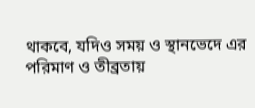থাকবে, যদিও সময় ও স্থানভেদে এর পরিমাণ ও তীব্রতায়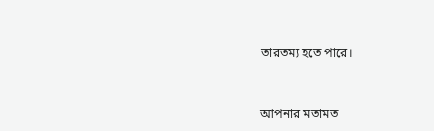তারতম্য হতে পারে।


আপনার মতামত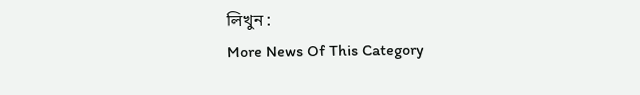লিখুন :
More News Of This Category